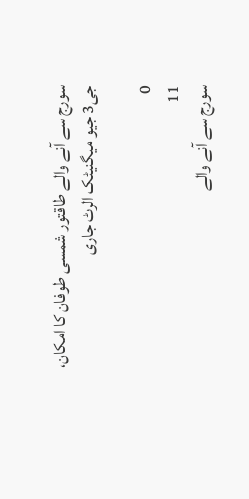سورج سے آنے والے طاقتور شمسی طوفان کا امکان، جی3 جیو میگنیٹک الرٹ جاری

0
11
سورج سے آنے والے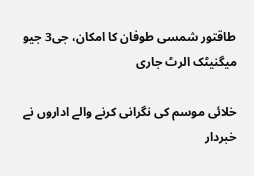طاقتور شمسی طوفان کا امکان، جی3 جیو میگنیٹک الرٹ جاری

خلائی موسم کی نگرانی کرنے والے اداروں نے خبردار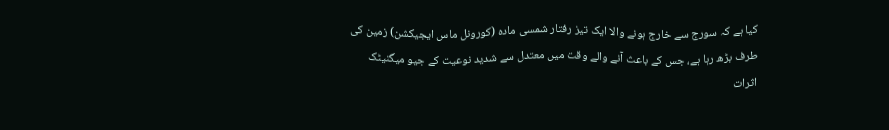کیا ہے کہ سورج سے خارج ہونے والا ایک تیز رفتار شمسی مادہ (کورونل ماس ایجیکشن) زمین کی طرف بڑھ رہا ہے، جس کے باعث آنے والے وقت میں معتدل سے شدید نوعیت کے جیو میگنیٹک اثرات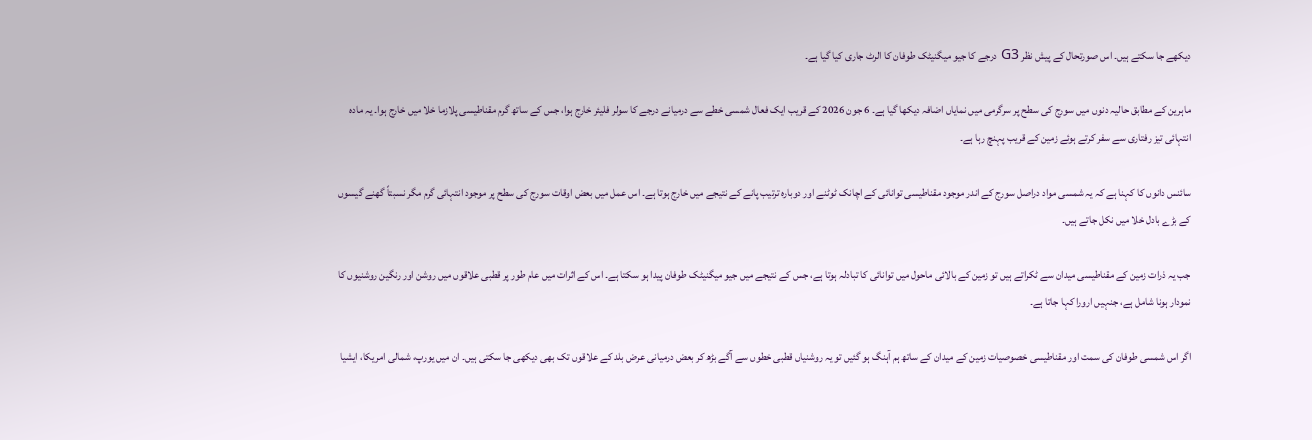دیکھے جا سکتے ہیں۔ اس صورتحال کے پیش نظر G3 درجے کا جیو میگنیٹک طوفان کا الرٹ جاری کیا گیا ہے۔

ماہرین کے مطابق حالیہ دنوں میں سورج کی سطح پر سرگرمی میں نمایاں اضافہ دیکھا گیا ہے۔ 6 جون 2026 کے قریب ایک فعال شمسی خطے سے درمیانے درجے کا سولر فلیئر خارج ہوا، جس کے ساتھ گرم مقناطیسی پلازما خلا میں خارج ہوا۔ یہ مادہ انتہائی تیز رفتاری سے سفر کرتے ہوئے زمین کے قریب پہنچ رہا ہے۔

سائنس دانوں کا کہنا ہے کہ یہ شمسی مواد دراصل سورج کے اندر موجود مقناطیسی توانائی کے اچانک ٹوٹنے اور دوبارہ ترتیب پانے کے نتیجے میں خارج ہوتا ہے۔ اس عمل میں بعض اوقات سورج کی سطح پر موجود انتہائی گرم مگر نسبتاً گھنے گیسوں کے بڑے بادل خلا میں نکل جاتے ہیں۔

جب یہ ذرات زمین کے مقناطیسی میدان سے ٹکراتے ہیں تو زمین کے بالائی ماحول میں توانائی کا تبادلہ ہوتا ہے، جس کے نتیجے میں جیو میگنیٹک طوفان پیدا ہو سکتا ہے۔ اس کے اثرات میں عام طور پر قطبی علاقوں میں روشن اور رنگین روشنیوں کا نمودار ہونا شامل ہے، جنہیں ارورا کہا جاتا ہے۔

اگر اس شمسی طوفان کی سمت اور مقناطیسی خصوصیات زمین کے میدان کے ساتھ ہم آہنگ ہو گئیں تو یہ روشنیاں قطبی خطوں سے آگے بڑھ کر بعض درمیانی عرض بلد کے علاقوں تک بھی دیکھی جا سکتی ہیں۔ ان میں یورپ، شمالی امریکا، ایشیا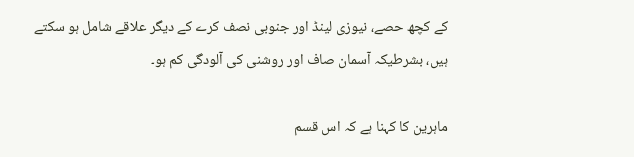کے کچھ حصے، نیوزی لینڈ اور جنوبی نصف کرے کے دیگر علاقے شامل ہو سکتے ہیں، بشرطیکہ آسمان صاف اور روشنی کی آلودگی کم ہو۔

ماہرین کا کہنا ہے کہ اس قسم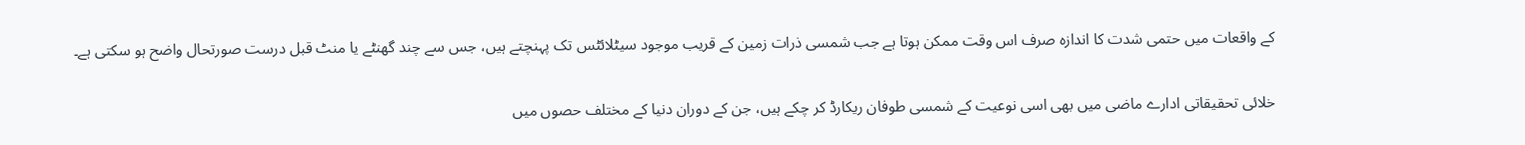کے واقعات میں حتمی شدت کا اندازہ صرف اس وقت ممکن ہوتا ہے جب شمسی ذرات زمین کے قریب موجود سیٹلائٹس تک پہنچتے ہیں، جس سے چند گھنٹے یا منٹ قبل درست صورتحال واضح ہو سکتی ہے۔

خلائی تحقیقاتی ادارے ماضی میں بھی اسی نوعیت کے شمسی طوفان ریکارڈ کر چکے ہیں، جن کے دوران دنیا کے مختلف حصوں میں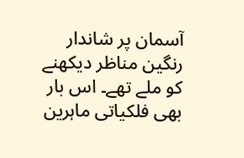آسمان پر شاندار رنگین مناظر دیکھنے کو ملے تھے۔ اس بار بھی فلکیاتی ماہرین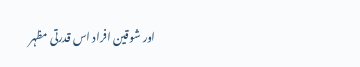اور شوقین افراد اس قدرتی مظہر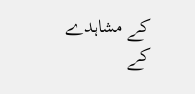کے مشاہدے کے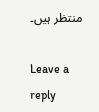منتظر ہیں۔

Leave a reply